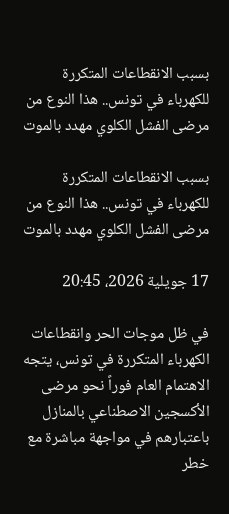بسبب الانقطاعات المتكررة للكهرباء في تونس.. هذا النوع من مرضى الفشل الكلوي مهدد بالموت

بسبب الانقطاعات المتكررة للكهرباء في تونس.. هذا النوع من مرضى الفشل الكلوي مهدد بالموت

17 جويلية 2026، 20:45

في ظل موجات الحر وانقطاعات الكهرباء المتكررة في تونس، يتجه الاهتمام العام فوراً نحو مرضى الأكسجين الاصطناعي بالمنازل باعتبارهم في مواجهة مباشرة مع خطر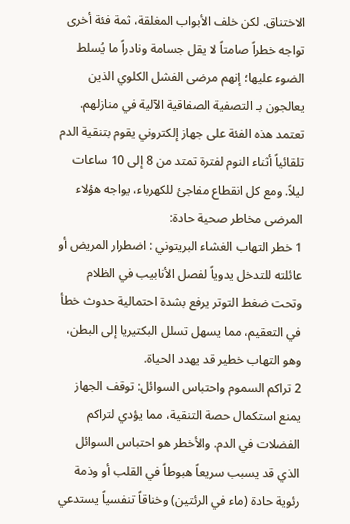الاختناق. لكن خلف الأبواب المغلقة، ثمة فئة أخرى تواجه خطراً صامتاً لا يقل جسامة ونادراً ما يُسلط الضوء عليها؛ إنهم مرضى الفشل الكلوي الذين يعالجون بـ التصفية الصفاقية الآلية في منازلهم.
تعتمد هذه الفئة على جهاز إلكتروني يقوم بتنقية الدم تلقائياً أثناء النوم لفترة تمتد من 8 إلى 10 ساعات ليلاً. ومع كل انقطاع مفاجئ للكهرباء، يواجه هؤلاء المرضى مخاطر صحية حادة:
1 خطر التهاب الغشاء البريتوني : اضطرار المريض أو عائلته للتدخل يدوياً لفصل الأنابيب في الظلام وتحت ضغط التوتر يرفع بشدة احتمالية حدوث خطأ في التعقيم، مما يسهل تسلل البكتيريا إلى البطن، وهو التهاب خطير قد يهدد الحياة.
2 تراكم السموم واحتباس السوائل: توقف الجهاز يمنع استكمال حصة التنقية، مما يؤدي لتراكم الفضلات في الدم. والأخطر هو احتباس السوائل الذي قد يسبب سريعاً هبوطاً في القلب أو وذمة رئوية حادة (ماء في الرئتين) وخناقاً تنفسياً يستدعي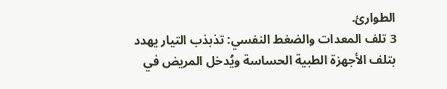الطوارئ.
3 تلف المعدات والضغط النفسي: تذبذب التيار يهدد بتلف الأجهزة الطبية الحساسة ويُدخل المريض في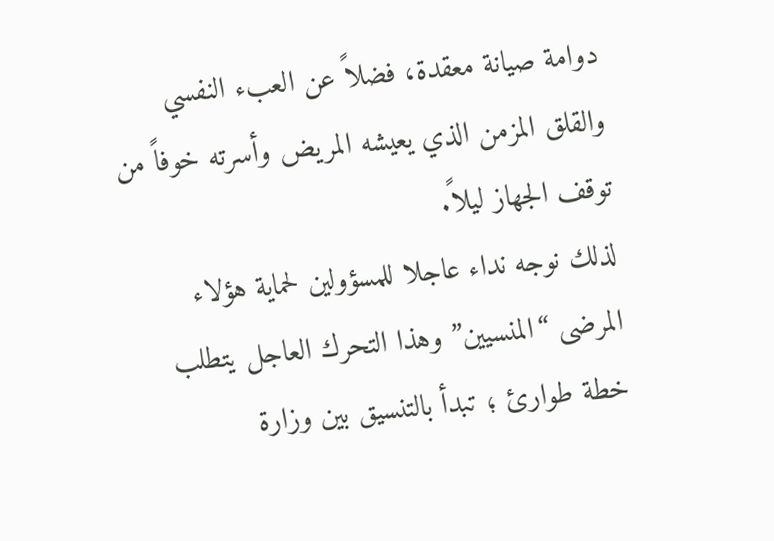دوامة صيانة معقدة، فضلاً عن العبء النفسي والقلق المزمن الذي يعيشه المريض وأسرته خوفاً من توقف الجهاز ليلاً.
لذلك نوجه نداء عاجلا للمسؤولين لحماية هؤلاء المرضى “المنسيين” وهذا التحرك العاجل يتطلب خطة طوارئ ؛ تبدأ بالتنسيق بين وزارة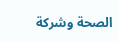الصحة وشركة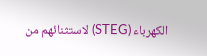الكهرباء (STEG) لاستثنائهم من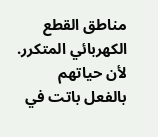مناطق القطع الكهربائي المتكرر. لأن حياتهم بالفعل باتت في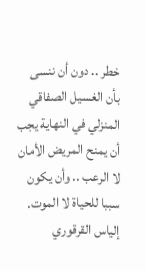خطر .. دون أن ننسى بأن الغسيل الصفاقي المنزلي في النهاية يجب أن يمنح المريض الأمان لا الرعب .. وأن يكون سببا للحياة لا الموت.
إلياس القرقوري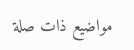مواضيع ذات صلة